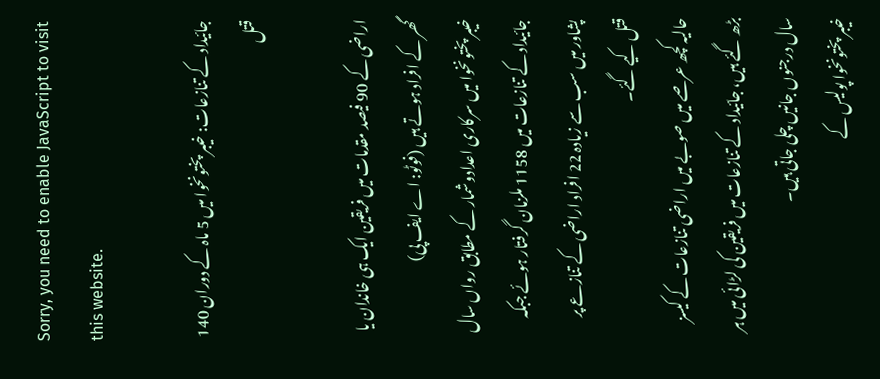Sorry, you need to enable JavaScript to visit this website.

جائیداد کے تنازعات: خیبر پختونخوا میں 5 ماہ کے دوران 140 قتل

اراضی کے 90 فیصد مقدمات میں فریقین ایک ہی خاندان یا گھر کے افراد ہوتے ہیں (فوٹو: اے ایف پی)
خیبر پختونخوا میں سرکاری اعدادوشمار کے مطابق رواں سال جائیداد کے تنازعات میں 1158 ملزمان گرفتار ہوئے جبکہ پشاور میں سب سے زیادہ 22 افراد اراضی کے تنازعے پر قتل کیے گئے۔
حالیہ کچھ عرصے میں صوبے میں اراضی تنازعات کے کیسز بڑھ گئے ہیں، جائیداد کے تنازعات میں فریقین کی لڑائی میں ہر سال درجنوں جانیں چلی جاتی ہیں۔
خیبر پختونخوا پولیس کے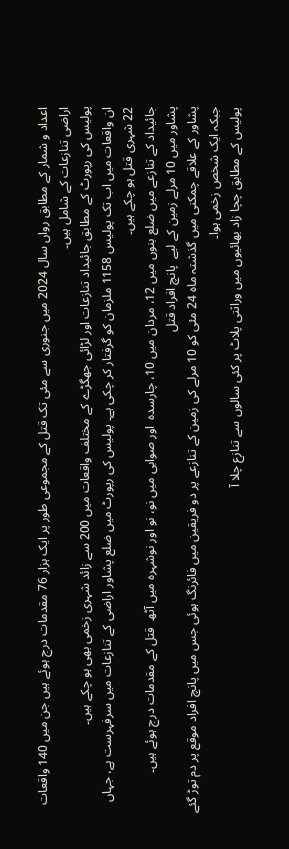اعداد و شمار کے مطابق رواں سال 2024 میں جنوری سے مئی تک قتل کے مجموعی طور پر ایک ہزار 76 مقدمات درج ہوئے ہیں جن میں 140 واقعات اراضی تنازعات کے شامل ہیں۔
پولیس کی رپورٹ کے مطابق جائیداد تنازعات اور لڑائی جھگڑے کے مختلف واقعات میں 200 سے زائد شہری زخمی بھی ہو چکے ہیں۔
ان واقعات میں اب تک پولیس 1158 ملزمان کو گرفتار کر چکی ہے۔ پولیس کی رپورٹ میں ضلع پشاور اراضی کے تنازعات میں سرفہرست ہے، جہاں 22 شہری قتل ہو چکے ہیں۔
جائیداد کے تنازعے میں ضلع بنوں میں 12، مردان میں 10، چارسدہ  اور صوابی میں نو، نو اور نوشہرہ میں آٹھ  قتل کے مقدمات درج ہوئے ہیں۔
پشاور میں 10 مرلے زمین کے لیے  پانچ افراد قتل
پشاور کے علاقے چمکنی میں گذشتہ ماہ 24 مئی کو 10 مرلے کی زمین کے تنازعے پر دو فریقین میں فائرنگ ہوئی جس میں پانچ افراد موقع پر دم توڑ گئے جبکہ ایک شخص زخمی ہوا۔
پولیس کے مطابق چچا زاد بھائیوں میں وراثتی پلاٹ پر کئی سالوں سے تنازع چلا آ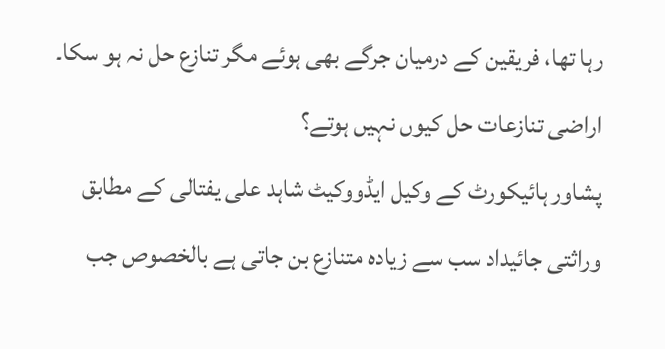رہا تھا، فریقین کے درمیان جرگے بھی ہوئے مگر تنازع حل نہ ہو سکا۔
اراضی تنازعات حل کیوں نہیں ہوتے؟
پشاور ہائیکورٹ کے وکیل ایڈووکیٹ شاہد علی یفتالی کے مطابق وراثتی جائیداد سب سے زیادہ متنازع بن جاتی ہے بالخصوص جب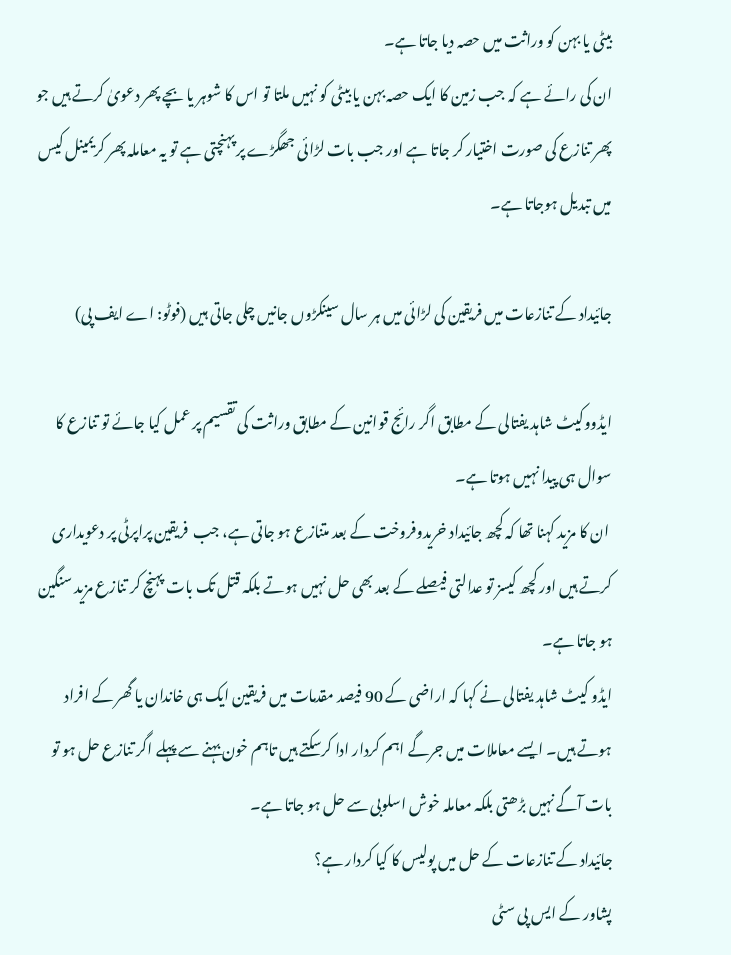بیٹی یا بہن کو وراثت میں حصہ دیا جاتا ہے۔
ان کی رائے ہے کہ جب زمین کا ایک حصہ بہن یا بیٹی کو نہیں ملتا تو اس کا شوہر یا بچے پھر دعویٰ کرتے ہیں جو پھر تنازع کی صورت اختیار کر جاتا ہے اور جب بات لڑائی جھگڑے پر پہنچتی ہے تو یہ معاملہ پھر کریمینل کیس میں تبدیل ہوجاتا ہے۔

جائیداد کے تنازعات میں فریقین کی لڑائی میں ہر سال سینکڑوں جانیں چلی جاتی ہیں (فوٹو: اے ایف پی)

ایڈووکیٹ شاہد یفتالی کے مطابق اگر رائج قوانین کے مطابق وراثت کی تقسیم پر عمل کیا جائے تو تنازع کا سوال ہی پیدا نہیں ہوتا ہے۔
 ان کا مزید کہنا تھا کہ کچھ جائیداد خریدوفروخت کے بعد متنازع ہو جاتی ہے، جب  فریقین پراپرٹی پر دعویداری کرتے ہیں اور کچھ کیسز تو عدالتی فیصلے کے بعد بھی حل نہیں ہوتے بلکہ قتل تک بات پہنچ کر تنازع مزید سنگین ہو جاتا ہے۔
ایڈو کیٹ شاہد یفتالی نے کہا کہ اراضی کے 90 فیصد مقدمات میں فریقین ایک ہی خاندان یا گھر کے افراد ہوتے ہیں۔ ایسے معاملات میں جرگے اہم کردار ادا کرسکتے ہیں تاہم خون بہنے سے پہلے اگر تنازع حل ہو تو بات آگے نہیں بڑھتی بلکہ معاملہ خوش اسلوبی سے حل ہو جاتا ہے۔
جائیداد کے تنازعات کے حل میں پولیس کا کیا کردار ہے؟
پشاور کے ایس پی سٹی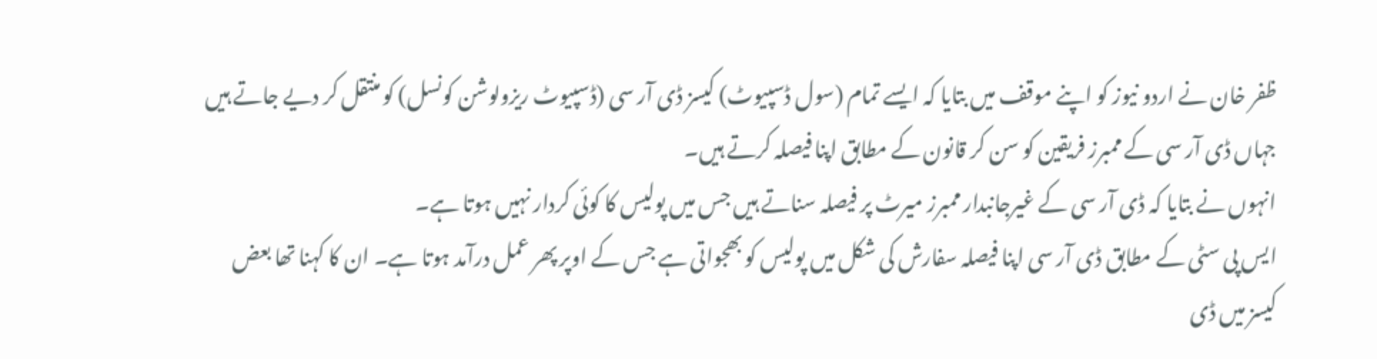ظفر خان نے اردو نیوز کو اپنے موقف میں بتایا کہ ایسے تمام (سول ڈسپیوٹ) کیسز ڈی آر سی (ڈسپیوٹ ریزولوشن کونسل) کو منتقل کر دیے جاتے ہیں جہاں ڈی آر سی کے ممبرز فریقین کو سن کر قانون کے مطابق اپنا فیصلہ کرتے ہیں۔
انہوں نے بتایا کہ ڈی آر سی کے غیرجانبدار ممبرز میرٹ پر فیصلہ سناتے ہیں جس میں پولیس کا کوئی کردار نہیں ہوتا ہے۔
ایس پی سٹی کے مطابق ڈی آر سی اپنا فیصلہ سفارش کی شکل میں پولیس کو بھجواتی ہے جس کے اوپر پھر عمل درآمد ہوتا ہے۔ ان کا کہنا تھا بعض کیسز میں ڈی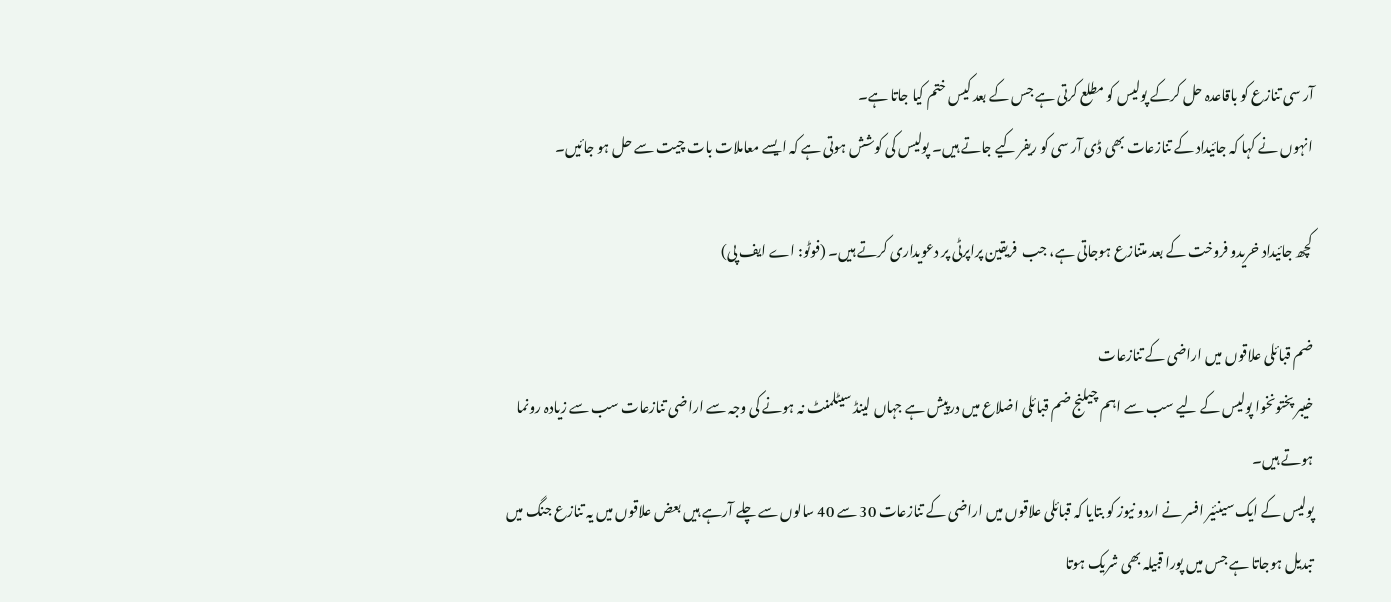آر سی تنازع کو باقاعدہ حل کرکے پولیس کو مطلع کرتی ہے جس کے بعد کیس ختم کیا جاتا ہے۔
انہوں نے کہا کہ جائیداد کے تنازعات بھی ڈی آر سی کو ریفر کیے جاتے ہیں۔ پولیس کی کوشش ہوتی ہے کہ ایسے معاملات بات چیت سے حل ہو جائیں۔

کچھ جائیداد خریدو فروخت کے بعد متنازع ہوجاتی ہے، جب  فریقین پراپرٹی پر دعویداری کرتے ہیں۔ (فوٹو: اے ایف پی)

ضم قبائلی علاقوں میں اراضی کے تنازعات
خیبر پختونخوا پولیس کے لیے سب سے اہم چیلنج ضم قبائلی اضلاع میں درپیش ہے جہاں لینڈ سیٹلمنٹ نہ ہونے کی وجہ سے اراضی تنازعات سب سے زیادہ رونما ہوتے ہیں۔
پولیس کے ایک سینئیر افسر نے اردو نیوز کو بتایا کہ قبائلی علاقوں میں اراضی کے تنازعات 30 سے 40 سالوں سے چلے آرہے ہیں بعض علاقوں میں یہ تنازع جنگ میں تبدیل ہوجاتا ہے جس میں پورا قبیلہ بھی شریک ہوتا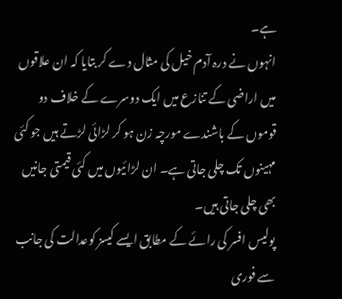ہے۔
انہوں نے درہ آدم خیل کی مثال دے کر بتایا کہ ان علاقوں میں اراضی کے تنازع میں ایک دوسرے کے خلاف دو قوموں کے باشندے مورچہ زن ہو کر لڑائی لڑتے ہیں جو کئی مہینوں تک چلی جاتی ہے۔ ان لڑائیوں میں کئی قیمتی جانیں بھی چلی جاتی ہیں۔
پولیس افسر کی رائے کے مطابق ایسے کیسز کوعدالت کی جانب سے فوری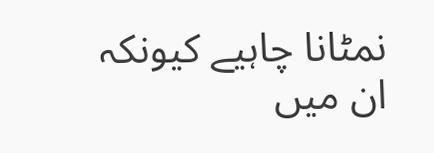نمٹانا چاہیے کیونکہ ان میں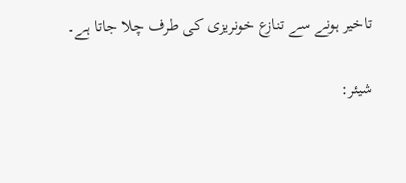تاخیر ہونے سے تنازع خونریزی کی طرف چلا جاتا ہے۔

شیئر: